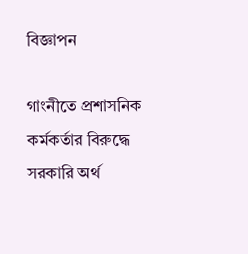বিজ্ঞাপন

গাংনীতে প্রশাসনিক কর্মকর্তার বিরুদ্ধে সরকারি অর্থ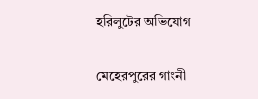হরিলুটের অভিযোগ

মেহেরপুরের গাংনী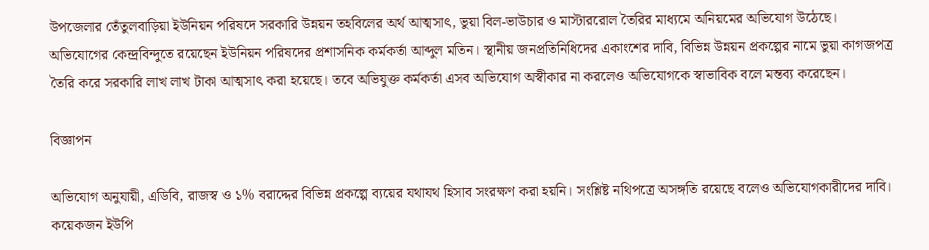উপজেলার তেঁতুলবাড়িয়া ইউনিয়ন পরিষদে সরকারি উন্নয়ন তহবিলের অর্থ আত্মসাৎ, ভুয়া বিল-ভাউচার ও মাস্টাররোল তৈরির মাধ্যমে অনিয়মের অভিযোগ উঠেছে। অভিযোগের কেন্দ্রবিন্দুতে রয়েছেন ইউনিয়ন পরিষদের প্রশাসনিক কর্মকর্তা আব্দুল মতিন। স্থানীয় জনপ্রতিনিধিদের একাংশের দাবি, বিভিন্ন উন্নয়ন প্রকল্পের নামে ভুয়া কাগজপত্র তৈরি করে সরকারি লাখ লাখ টাকা আত্মসাৎ করা হয়েছে। তবে অভিযুক্ত কর্মকর্তা এসব অভিযোগ অস্বীকার না করলেও অভিযোগকে স্বাভাবিক বলে মন্তব্য করেছেন।

বিজ্ঞাপন

অভিযোগ অনুযায়ী, এডিবি, রাজস্ব ও ১% বরাদ্দের বিভিন্ন প্রকল্পে ব্যয়ের যথাযথ হিসাব সংরক্ষণ করা হয়নি। সংশ্লিষ্ট নথিপত্রে অসঙ্গতি রয়েছে বলেও অভিযোগকারীদের দাবি। কয়েকজন ইউপি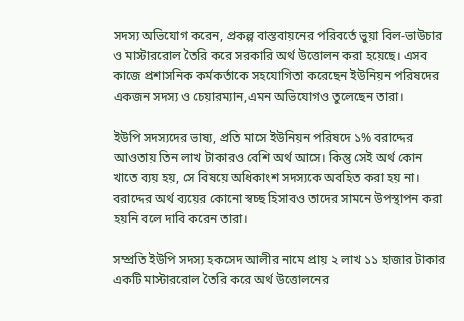সদস্য অভিযোগ করেন, প্রকল্প বাস্তবায়নের পরিবর্তে ভুয়া বিল-ভাউচার ও মাস্টাররোল তৈরি করে সরকারি অর্থ উত্তোলন করা হয়েছে। এসব কাজে প্রশাসনিক কর্মকর্তাকে সহযোগিতা করেছেন ইউনিয়ন পরিষদের একজন সদস্য ও চেয়ারম্যান,এমন অভিযোগও তুলেছেন তারা।

ইউপি সদস্যদের ভাষ্য, প্রতি মাসে ইউনিয়ন পরিষদে ১% বরাদ্দের আওতায় তিন লাখ টাকারও বেশি অর্থ আসে। কিন্তু সেই অর্থ কোন খাতে ব্যয় হয়, সে বিষয়ে অধিকাংশ সদস্যকে অবহিত করা হয় না। বরাদ্দের অর্থ ব্যয়ের কোনো স্বচ্ছ হিসাবও তাদের সামনে উপস্থাপন করা হয়নি বলে দাবি করেন তারা।

সম্প্রতি ইউপি সদস্য হকসেদ আলীর নামে প্রায় ২ লাখ ১১ হাজার টাকার একটি মাস্টাররোল তৈরি করে অর্থ উত্তোলনের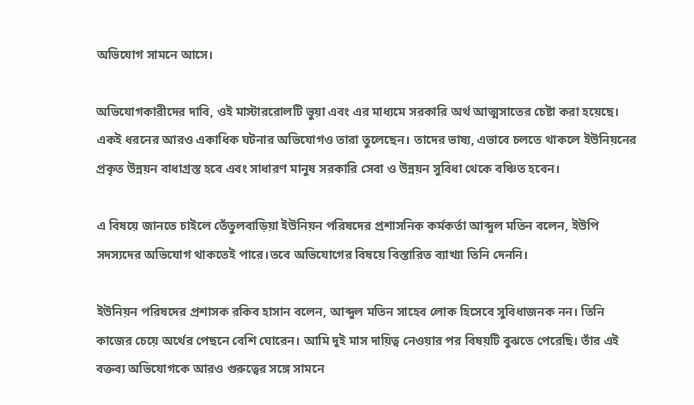অভিযোগ সামনে আসে।

অভিযোগকারীদের দাবি, ওই মাস্টাররোলটি ভুয়া এবং এর মাধ্যমে সরকারি অর্থ আত্মসাতের চেষ্টা করা হয়েছে। একই ধরনের আরও একাধিক ঘটনার অভিযোগও তারা তুলেছেন। তাদের ভাষ্য, এভাবে চলতে থাকলে ইউনিয়নের প্রকৃত উন্নয়ন বাধাগ্রস্ত হবে এবং সাধারণ মানুষ সরকারি সেবা ও উন্নয়ন সুবিধা থেকে বঞ্চিত হবেন।

এ বিষয়ে জানতে চাইলে তেঁতুলবাড়িয়া ইউনিয়ন পরিষদের প্রশাসনিক কর্মকর্তা আব্দুল মতিন বলেন, ইউপি সদস্যদের অভিযোগ থাকতেই পারে।তবে অভিযোগের বিষয়ে বিস্তারিত ব্যাখ্যা তিনি দেননি।

ইউনিয়ন পরিষদের প্রশাসক রকিব হাসান বলেন, আব্দুল মতিন সাহেব লোক হিসেবে সুবিধাজনক নন। তিনি কাজের চেয়ে অর্থের পেছনে বেশি ঘোরেন। আমি দুই মাস দায়িত্ব নেওয়ার পর বিষয়টি বুঝতে পেরেছি। তাঁর এই বক্তব্য অভিযোগকে আরও গুরুত্বের সঙ্গে সামনে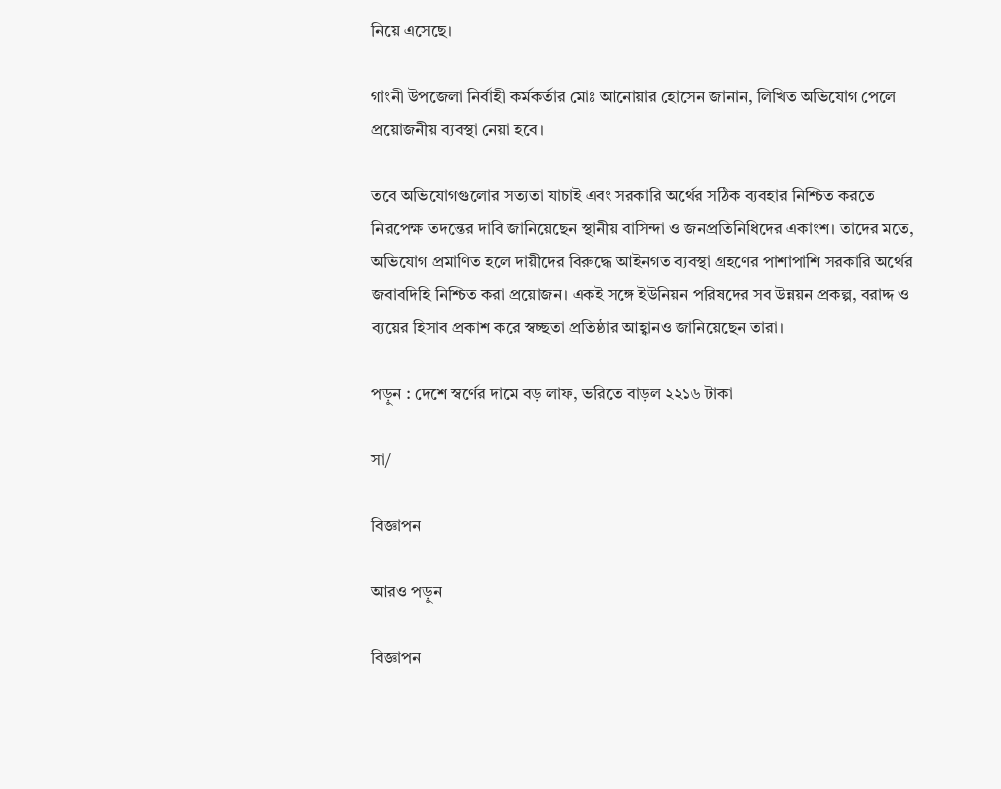নিয়ে এসেছে।

গাংনী উপজেলা নির্বাহী কর্মকর্তার মোঃ আনোয়ার হোসেন জানান, লিখিত অভিযোগ পেলে প্রয়োজনীয় ব্যবস্থা নেয়া হবে।

তবে অভিযোগগুলোর সত্যতা যাচাই এবং সরকারি অর্থের সঠিক ব্যবহার নিশ্চিত করতে নিরপেক্ষ তদন্তের দাবি জানিয়েছেন স্থানীয় বাসিন্দা ও জনপ্রতিনিধিদের একাংশ। তাদের মতে, অভিযোগ প্রমাণিত হলে দায়ীদের বিরুদ্ধে আইনগত ব্যবস্থা গ্রহণের পাশাপাশি সরকারি অর্থের জবাবদিহি নিশ্চিত করা প্রয়োজন। একই সঙ্গে ইউনিয়ন পরিষদের সব উন্নয়ন প্রকল্প, বরাদ্দ ও ব্যয়ের হিসাব প্রকাশ করে স্বচ্ছতা প্রতিষ্ঠার আহ্বানও জানিয়েছেন তারা।

পড়ুন : দেশে স্বর্ণের দামে বড় লাফ, ভরিতে বাড়ল ২২১৬ টাকা

সা/

বিজ্ঞাপন

আরও পড়ুন

বিজ্ঞাপন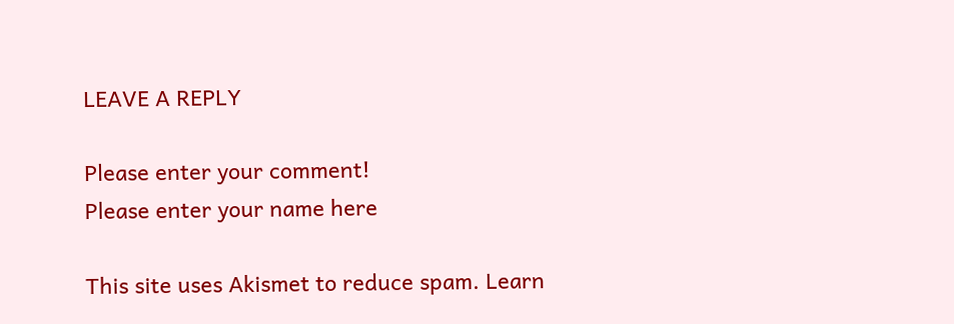LEAVE A REPLY

Please enter your comment!
Please enter your name here

This site uses Akismet to reduce spam. Learn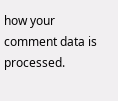how your comment data is processed.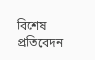বিশেষ প্রতিবেদন